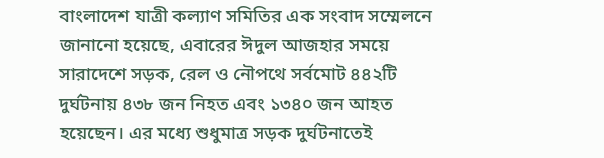বাংলাদেশ যাত্রী কল্যাণ সমিতির এক সংবাদ সম্মেলনে জানানো হয়েছে, এবারের ঈদুল আজহার সময়ে সারাদেশে সড়ক, রেল ও নৌপথে সর্বমোট ৪৪২টি দুর্ঘটনায় ৪৩৮ জন নিহত এবং ১৩৪০ জন আহত হয়েছেন। এর মধ্যে শুধুমাত্র সড়ক দুর্ঘটনাতেই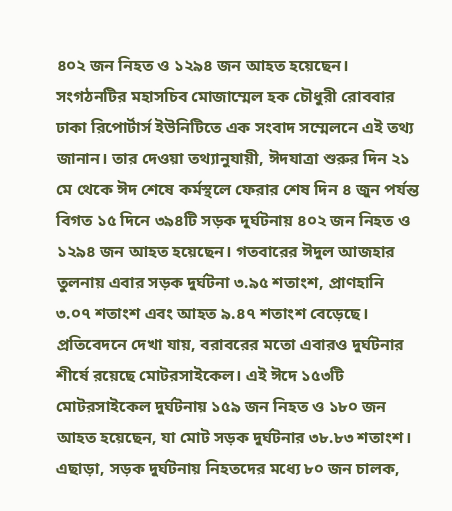৪০২ জন নিহত ও ১২৯৪ জন আহত হয়েছেন।
সংগঠনটির মহাসচিব মোজাম্মেল হক চৌধুরী রোববার ঢাকা রিপোর্টার্স ইউনিটিতে এক সংবাদ সম্মেলনে এই তথ্য জানান। তার দেওয়া তথ্যানুযায়ী, ঈদযাত্রা শুরুর দিন ২১ মে থেকে ঈদ শেষে কর্মস্থলে ফেরার শেষ দিন ৪ জুন পর্যন্ত বিগত ১৫ দিনে ৩৯৪টি সড়ক দুর্ঘটনায় ৪০২ জন নিহত ও ১২৯৪ জন আহত হয়েছেন। গতবারের ঈদুল আজহার তুলনায় এবার সড়ক দুর্ঘটনা ৩.৯৫ শতাংশ, প্রাণহানি ৩.০৭ শতাংশ এবং আহত ৯.৪৭ শতাংশ বেড়েছে।
প্রতিবেদনে দেখা যায়, বরাবরের মতো এবারও দুর্ঘটনার শীর্ষে রয়েছে মোটরসাইকেল। এই ঈদে ১৫৩টি মোটরসাইকেল দুর্ঘটনায় ১৫৯ জন নিহত ও ১৮০ জন আহত হয়েছেন, যা মোট সড়ক দুর্ঘটনার ৩৮.৮৩ শতাংশ। এছাড়া, সড়ক দুর্ঘটনায় নিহতদের মধ্যে ৮০ জন চালক,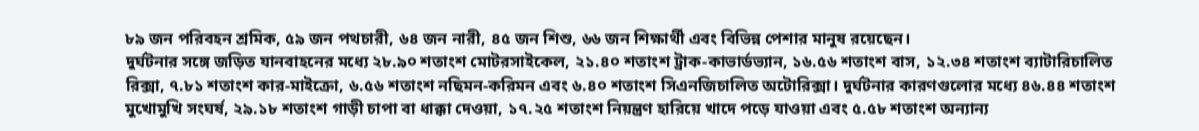৮৯ জন পরিবহন শ্রমিক, ৫৯ জন পথচারী, ৬৪ জন নারী, ৪৫ জন শিশু, ৬৬ জন শিক্ষার্থী এবং বিভিন্ন পেশার মানুষ রয়েছেন।
দুর্ঘটনার সঙ্গে জড়িত যানবাহনের মধ্যে ২৮.৯০ শতাংশ মোটরসাইকেল, ২১.৪০ শতাংশ ট্রাক-কাভার্ডভ্যান, ১৬.৫৬ শতাংশ বাস, ১২.৩৪ শতাংশ ব্যাটারিচালিত রিক্সা, ৭.৮১ শতাংশ কার-মাইক্রো, ৬.৫৬ শতাংশ নছিমন-করিমন এবং ৬.৪০ শতাংশ সিএনজিচালিত অটোরিক্সা। দুর্ঘটনার কারণগুলোর মধ্যে ৪৬.৪৪ শতাংশ মুখোমুখি সংঘর্ষ, ২৯.১৮ শতাংশ গাড়ী চাপা বা ধাক্কা দেওয়া, ১৭.২৫ শতাংশ নিয়ন্ত্রণ হারিয়ে খাদে পড়ে যাওয়া এবং ৫.৫৮ শতাংশ অন্যান্য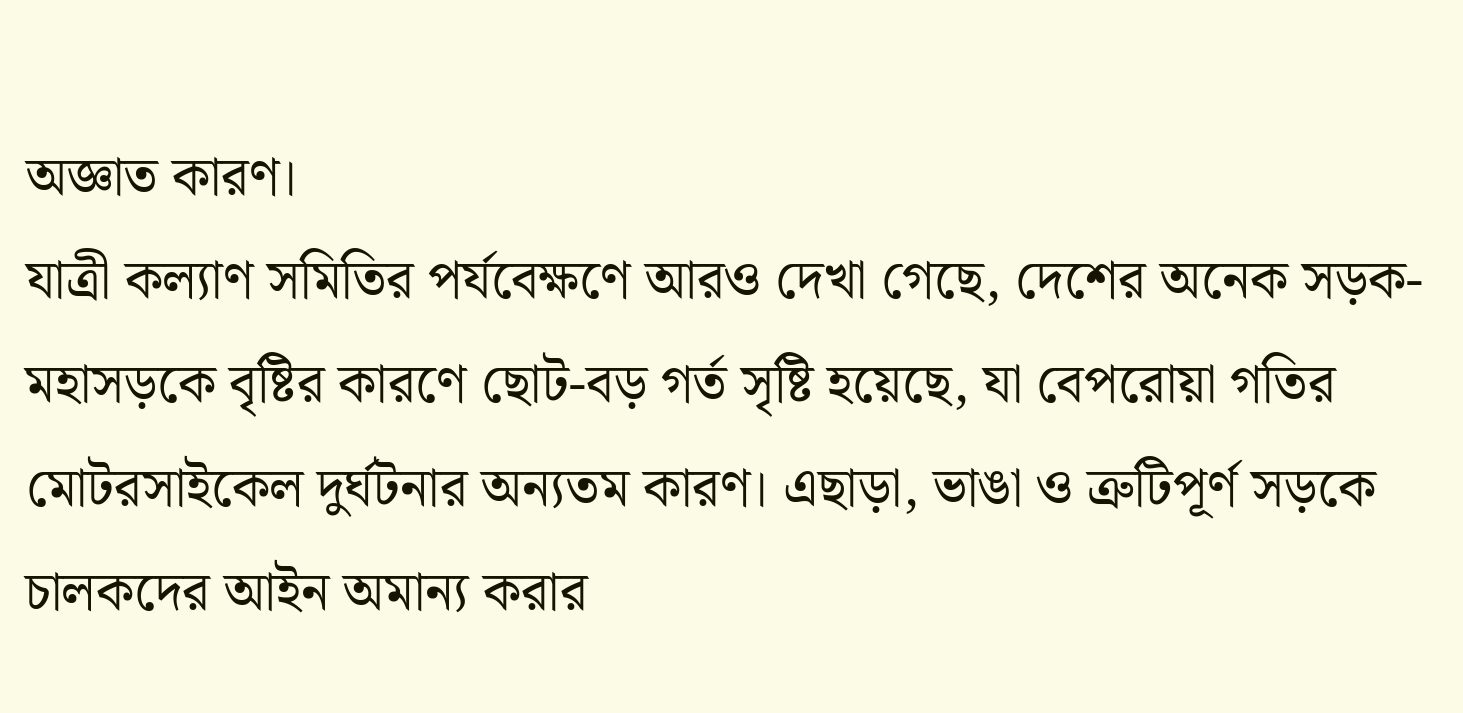অজ্ঞাত কারণ।
যাত্রী কল্যাণ সমিতির পর্যবেক্ষণে আরও দেখা গেছে, দেশের অনেক সড়ক-মহাসড়কে বৃষ্টির কারণে ছোট-বড় গর্ত সৃষ্টি হয়েছে, যা বেপরোয়া গতির মোটরসাইকেল দুর্ঘটনার অন্যতম কারণ। এছাড়া, ভাঙা ও ত্রুটিপূর্ণ সড়কে চালকদের আইন অমান্য করার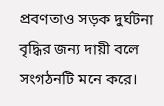প্রবণতাও সড়ক দুর্ঘটনা বৃদ্ধির জন্য দায়ী বলে সংগঠনটি মনে করে।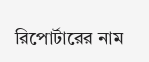রিপোর্টারের নাম